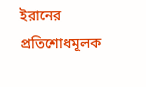ইরানের প্রতিশোধমূলক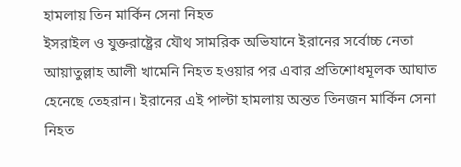হামলায় তিন মার্কিন সেনা নিহত
ইসরাইল ও যুক্তরাষ্ট্রের যৌথ সামরিক অভিযানে ইরানের সর্বোচ্চ নেতা আয়াতুল্লাহ আলী খামেনি নিহত হওয়ার পর এবার প্রতিশোধমূলক আঘাত হেনেছে তেহরান। ইরানের এই পাল্টা হামলায় অন্তত তিনজন মার্কিন সেনা নিহত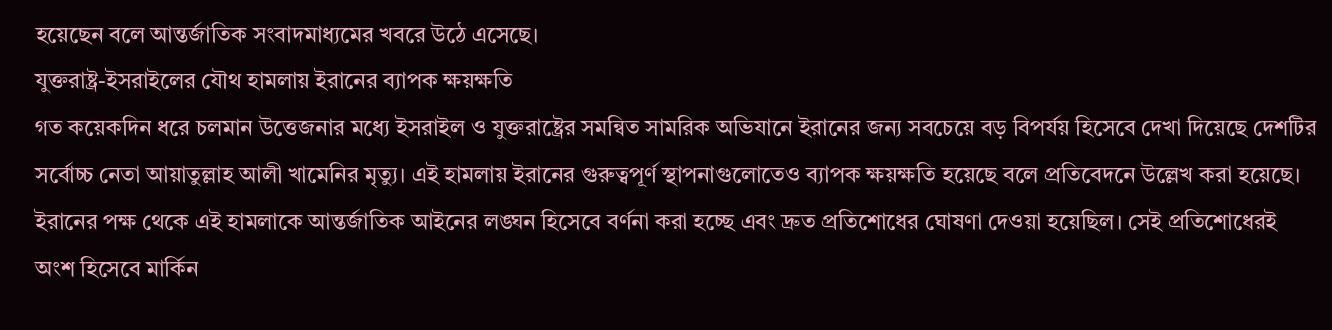হয়েছেন বলে আন্তর্জাতিক সংবাদমাধ্যমের খবরে উঠে এসেছে।
যুক্তরাষ্ট্র-ইসরাইলের যৌথ হামলায় ইরানের ব্যাপক ক্ষয়ক্ষতি
গত কয়েকদিন ধরে চলমান উত্তেজনার মধ্যে ইসরাইল ও যুক্তরাষ্ট্রের সমন্বিত সামরিক অভিযানে ইরানের জন্য সবচেয়ে বড় বিপর্যয় হিসেবে দেখা দিয়েছে দেশটির সর্বোচ্চ নেতা আয়াতুল্লাহ আলী খামেনির মৃত্যু। এই হামলায় ইরানের গুরুত্বপূর্ণ স্থাপনাগুলোতেও ব্যাপক ক্ষয়ক্ষতি হয়েছে বলে প্রতিবেদনে উল্লেখ করা হয়েছে।
ইরানের পক্ষ থেকে এই হামলাকে আন্তর্জাতিক আইনের লঙ্ঘন হিসেবে বর্ণনা করা হচ্ছে এবং দ্রুত প্রতিশোধের ঘোষণা দেওয়া হয়েছিল। সেই প্রতিশোধেরই অংশ হিসেবে মার্কিন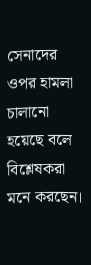সেনাদের ওপর হামলা চালানো হয়েছে বলে বিশ্লেষকরা মনে করছেন।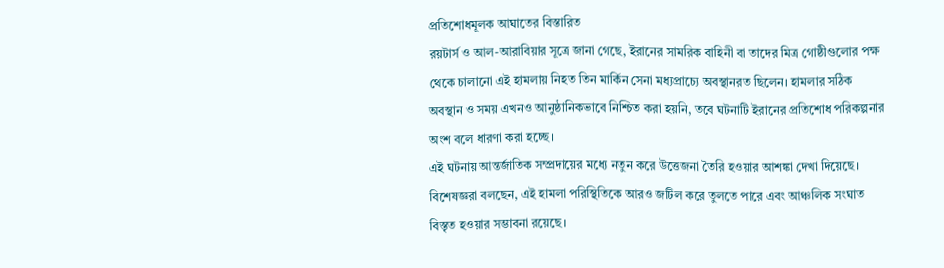প্রতিশোধমূলক আঘাতের বিস্তারিত
রয়টার্স ও আল-আরাবিয়ার সূত্রে জানা গেছে, ইরানের সামরিক বাহিনী বা তাদের মিত্র গোষ্ঠীগুলোর পক্ষ থেকে চালানো এই হামলায় নিহত তিন মার্কিন সেনা মধ্যপ্রাচ্যে অবস্থানরত ছিলেন। হামলার সঠিক অবস্থান ও সময় এখনও আনুষ্ঠানিকভাবে নিশ্চিত করা হয়নি, তবে ঘটনাটি ইরানের প্রতিশোধ পরিকল্পনার অংশ বলে ধারণা করা হচ্ছে।
এই ঘটনায় আন্তর্জাতিক সম্প্রদায়ের মধ্যে নতুন করে উত্তেজনা তৈরি হওয়ার আশঙ্কা দেখা দিয়েছে। বিশেষজ্ঞরা বলছেন, এই হামলা পরিস্থিতিকে আরও জটিল করে তুলতে পারে এবং আঞ্চলিক সংঘাত বিস্তৃত হওয়ার সম্ভাবনা রয়েছে।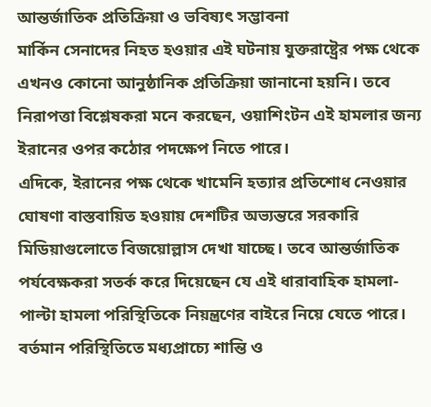আন্তর্জাতিক প্রতিক্রিয়া ও ভবিষ্যৎ সম্ভাবনা
মার্কিন সেনাদের নিহত হওয়ার এই ঘটনায় যুক্তরাষ্ট্রের পক্ষ থেকে এখনও কোনো আনুষ্ঠানিক প্রতিক্রিয়া জানানো হয়নি। তবে নিরাপত্তা বিশ্লেষকরা মনে করছেন, ওয়াশিংটন এই হামলার জন্য ইরানের ওপর কঠোর পদক্ষেপ নিতে পারে।
এদিকে, ইরানের পক্ষ থেকে খামেনি হত্যার প্রতিশোধ নেওয়ার ঘোষণা বাস্তবায়িত হওয়ায় দেশটির অভ্যন্তরে সরকারি মিডিয়াগুলোতে বিজয়োল্লাস দেখা যাচ্ছে। তবে আন্তর্জাতিক পর্যবেক্ষকরা সতর্ক করে দিয়েছেন যে এই ধারাবাহিক হামলা-পাল্টা হামলা পরিস্থিতিকে নিয়ন্ত্রণের বাইরে নিয়ে যেতে পারে।
বর্তমান পরিস্থিতিতে মধ্যপ্রাচ্যে শান্তি ও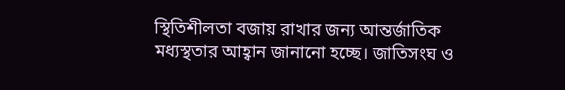স্থিতিশীলতা বজায় রাখার জন্য আন্তর্জাতিক মধ্যস্থতার আহ্বান জানানো হচ্ছে। জাতিসংঘ ও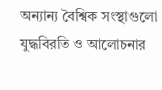অন্যান্য বৈশ্বিক সংস্থাগুলো যুদ্ধবিরতি ও আলোচনার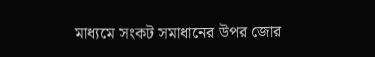মাধ্যমে সংকট সমাধানের উপর জোর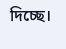দিচ্ছে।